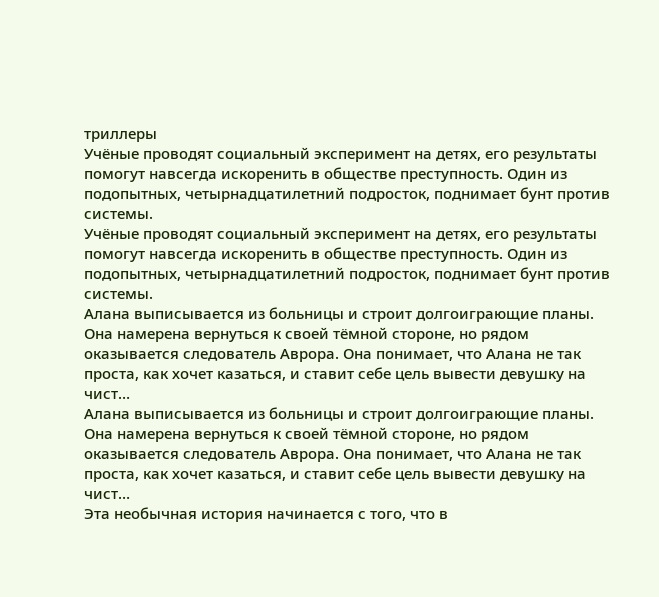триллеры
Учёные проводят социальный эксперимент на детях, его результаты помогут навсегда искоренить в обществе преступность. Один из подопытных, четырнадцатилетний подросток, поднимает бунт против системы.
Учёные проводят социальный эксперимент на детях, его результаты помогут навсегда искоренить в обществе преступность. Один из подопытных, четырнадцатилетний подросток, поднимает бунт против системы.
Алана выписывается из больницы и строит долгоиграющие планы. Она намерена вернуться к своей тёмной стороне, но рядом оказывается следователь Аврора. Она понимает, что Алана не так проста, как хочет казаться, и ставит себе цель вывести девушку на чист…
Алана выписывается из больницы и строит долгоиграющие планы. Она намерена вернуться к своей тёмной стороне, но рядом оказывается следователь Аврора. Она понимает, что Алана не так проста, как хочет казаться, и ставит себе цель вывести девушку на чист…
Эта необычная история начинается с того, что в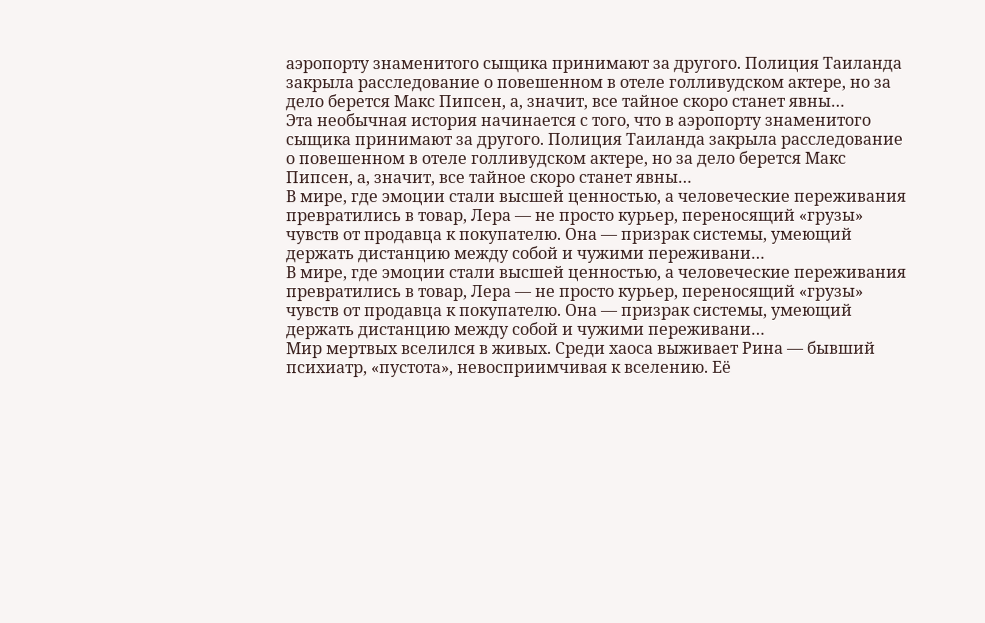аэропорту знаменитого сыщика принимают за другого. Полиция Таиланда закрыла расследование о повешенном в отеле голливудском актере, но за дело берется Макс Пипсен, а, значит, все тайное скоро станет явны…
Эта необычная история начинается с того, что в аэропорту знаменитого сыщика принимают за другого. Полиция Таиланда закрыла расследование о повешенном в отеле голливудском актере, но за дело берется Макс Пипсен, а, значит, все тайное скоро станет явны…
В мире, где эмоции стали высшей ценностью, а человеческие переживания превратились в товар, Лера — не просто курьер, переносящий «грузы» чувств от продавца к покупателю. Она — призрак системы, умеющий держать дистанцию между собой и чужими переживани…
В мире, где эмоции стали высшей ценностью, а человеческие переживания превратились в товар, Лера — не просто курьер, переносящий «грузы» чувств от продавца к покупателю. Она — призрак системы, умеющий держать дистанцию между собой и чужими переживани…
Мир мертвых вселился в живых. Среди хаоса выживает Рина — бывший психиатр, «пустота», невосприимчивая к вселению. Её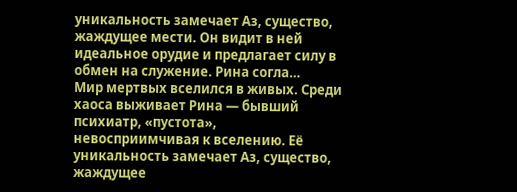уникальность замечает Аз, существо, жаждущее мести. Он видит в ней идеальное орудие и предлагает силу в обмен на служение. Рина согла…
Мир мертвых вселился в живых. Среди хаоса выживает Рина — бывший психиатр, «пустота», невосприимчивая к вселению. Её уникальность замечает Аз, существо, жаждущее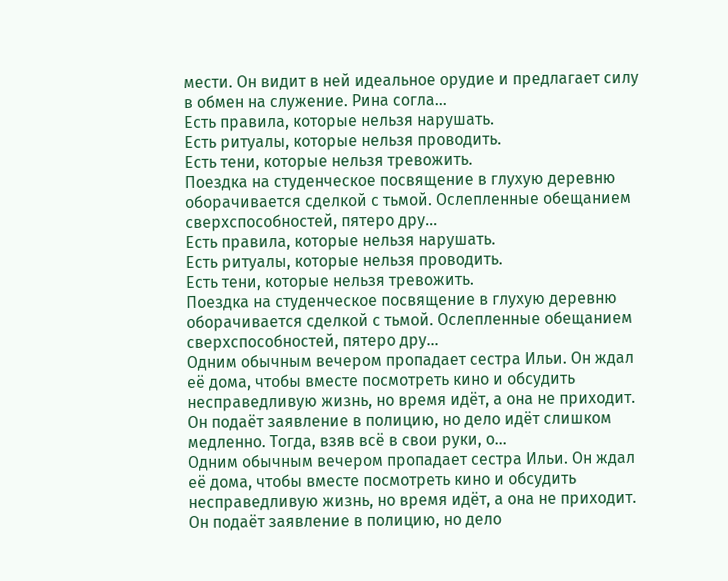мести. Он видит в ней идеальное орудие и предлагает силу в обмен на служение. Рина согла…
Есть правила, которые нельзя нарушать.
Есть ритуалы, которые нельзя проводить.
Есть тени, которые нельзя тревожить.
Поездка на студенческое посвящение в глухую деревню оборачивается сделкой с тьмой. Ослепленные обещанием сверхспособностей, пятеро дру…
Есть правила, которые нельзя нарушать.
Есть ритуалы, которые нельзя проводить.
Есть тени, которые нельзя тревожить.
Поездка на студенческое посвящение в глухую деревню оборачивается сделкой с тьмой. Ослепленные обещанием сверхспособностей, пятеро дру…
Одним обычным вечером пропадает сестра Ильи. Он ждал её дома, чтобы вместе посмотреть кино и обсудить несправедливую жизнь, но время идёт, а она не приходит. Он подаёт заявление в полицию, но дело идёт слишком медленно. Тогда, взяв всё в свои руки, о…
Одним обычным вечером пропадает сестра Ильи. Он ждал её дома, чтобы вместе посмотреть кино и обсудить несправедливую жизнь, но время идёт, а она не приходит. Он подаёт заявление в полицию, но дело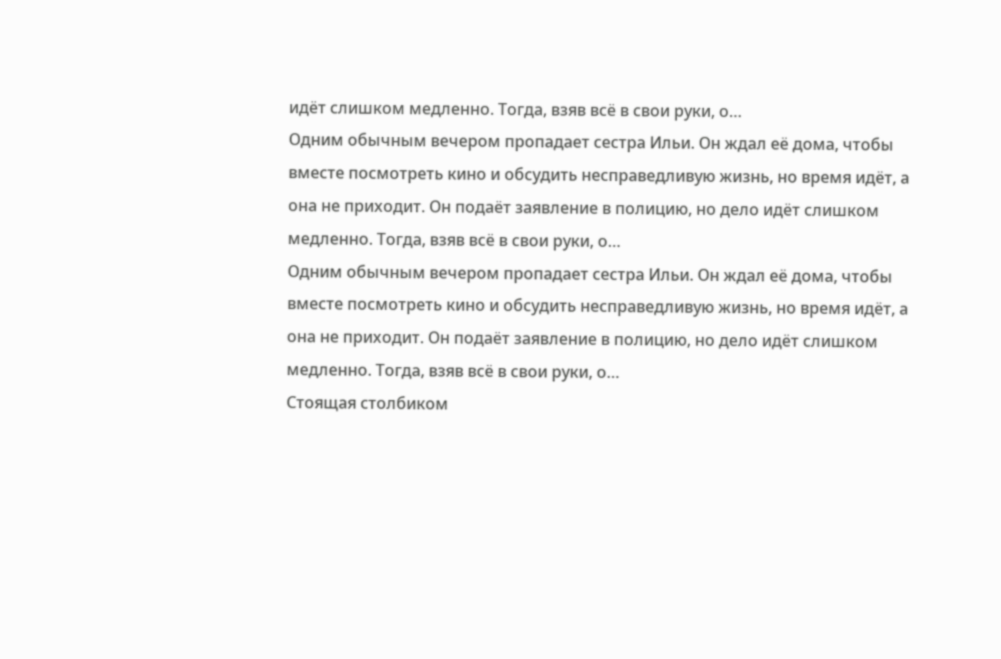идёт слишком медленно. Тогда, взяв всё в свои руки, о…
Одним обычным вечером пропадает сестра Ильи. Он ждал её дома, чтобы вместе посмотреть кино и обсудить несправедливую жизнь, но время идёт, а она не приходит. Он подаёт заявление в полицию, но дело идёт слишком медленно. Тогда, взяв всё в свои руки, о…
Одним обычным вечером пропадает сестра Ильи. Он ждал её дома, чтобы вместе посмотреть кино и обсудить несправедливую жизнь, но время идёт, а она не приходит. Он подаёт заявление в полицию, но дело идёт слишком медленно. Тогда, взяв всё в свои руки, о…
Стоящая столбиком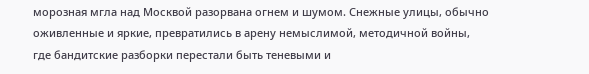морозная мгла над Москвой разорвана огнем и шумом. Снежные улицы, обычно оживленные и яркие, превратились в арену немыслимой, методичной войны, где бандитские разборки перестали быть теневыми и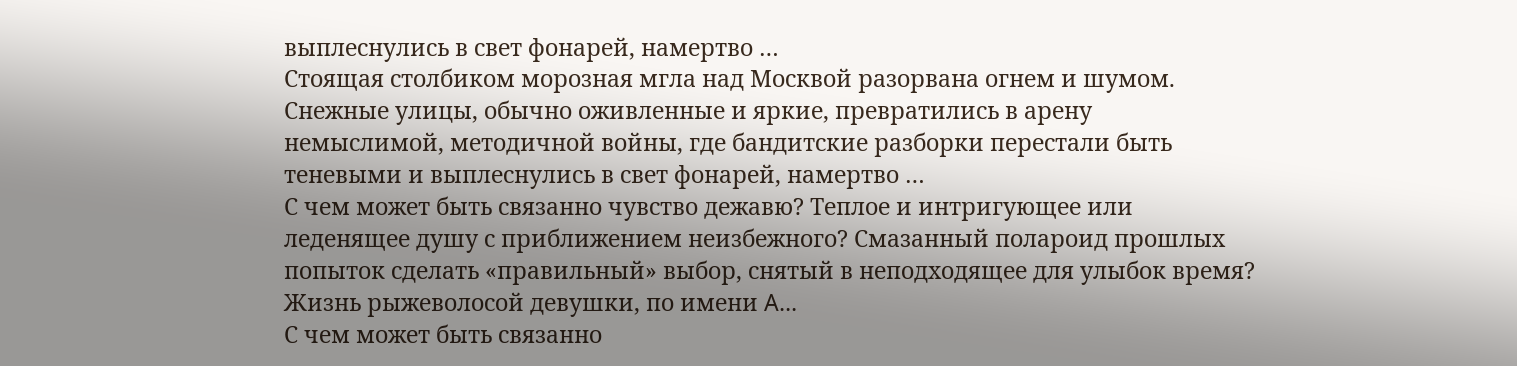выплеснулись в свет фонарей, намертво …
Стоящая столбиком морозная мгла над Москвой разорвана огнем и шумом. Снежные улицы, обычно оживленные и яркие, превратились в арену немыслимой, методичной войны, где бандитские разборки перестали быть теневыми и выплеснулись в свет фонарей, намертво …
С чем может быть связанно чувство дежавю? Теплое и интригующее или леденящее душу с приближением неизбежного? Смазанный полароид прошлых попыток сделать «правильный» выбор, снятый в неподходящее для улыбок время? Жизнь рыжеволосой девушки, по имени A…
С чем может быть связанно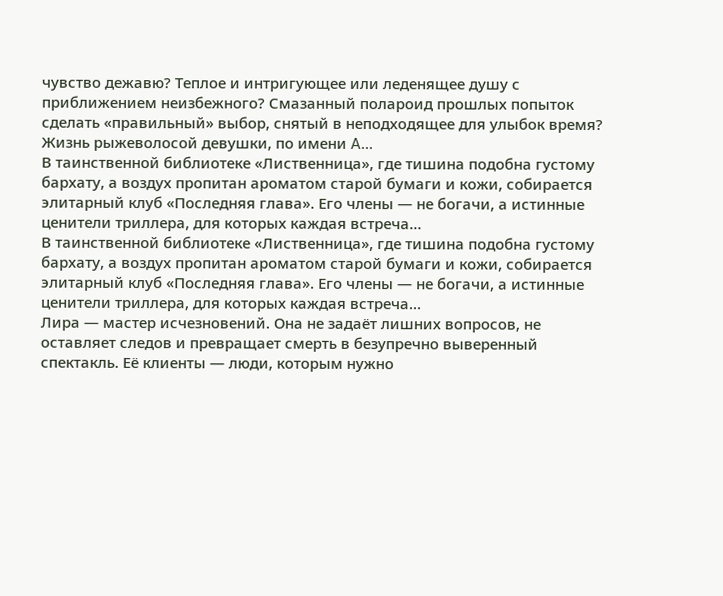чувство дежавю? Теплое и интригующее или леденящее душу с приближением неизбежного? Смазанный полароид прошлых попыток сделать «правильный» выбор, снятый в неподходящее для улыбок время? Жизнь рыжеволосой девушки, по имени A…
В таинственной библиотеке «Лиственница», где тишина подобна густому бархату, а воздух пропитан ароматом старой бумаги и кожи, собирается элитарный клуб «Последняя глава». Его члены — не богачи, а истинные ценители триллера, для которых каждая встреча…
В таинственной библиотеке «Лиственница», где тишина подобна густому бархату, а воздух пропитан ароматом старой бумаги и кожи, собирается элитарный клуб «Последняя глава». Его члены — не богачи, а истинные ценители триллера, для которых каждая встреча…
Лира — мастер исчезновений. Она не задаёт лишних вопросов, не оставляет следов и превращает смерть в безупречно выверенный спектакль. Её клиенты — люди, которым нужно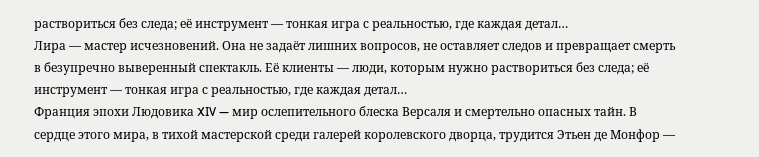раствориться без следа; её инструмент — тонкая игра с реальностью, где каждая детал…
Лира — мастер исчезновений. Она не задаёт лишних вопросов, не оставляет следов и превращает смерть в безупречно выверенный спектакль. Её клиенты — люди, которым нужно раствориться без следа; её инструмент — тонкая игра с реальностью, где каждая детал…
Франция эпохи Людовика XIV — мир ослепительного блеска Версаля и смертельно опасных тайн. В сердце этого мира, в тихой мастерской среди галерей королевского дворца, трудится Этьен де Монфор —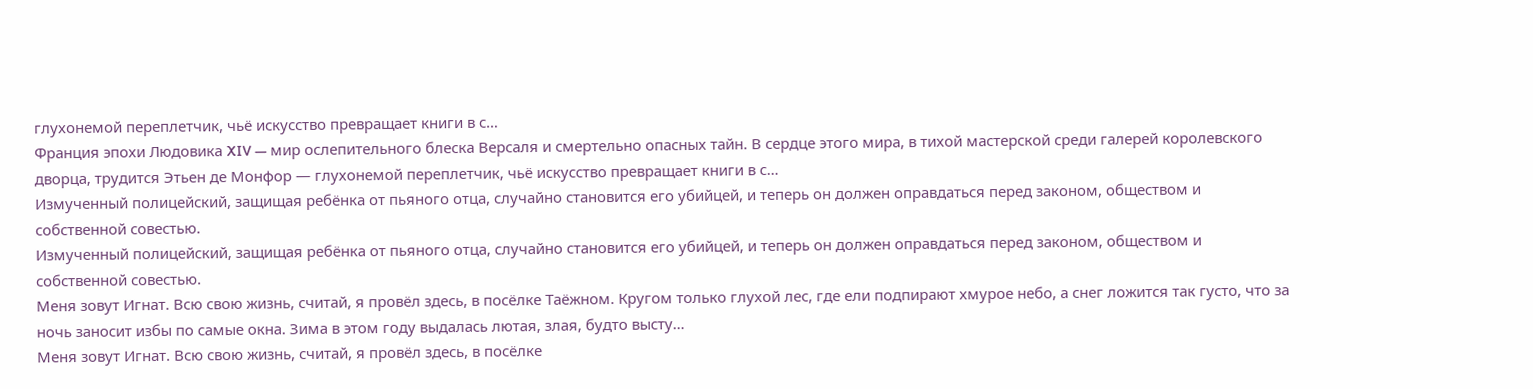глухонемой переплетчик, чьё искусство превращает книги в с…
Франция эпохи Людовика XIV — мир ослепительного блеска Версаля и смертельно опасных тайн. В сердце этого мира, в тихой мастерской среди галерей королевского дворца, трудится Этьен де Монфор — глухонемой переплетчик, чьё искусство превращает книги в с…
Измученный полицейский, защищая ребёнка от пьяного отца, случайно становится его убийцей, и теперь он должен оправдаться перед законом, обществом и собственной совестью.
Измученный полицейский, защищая ребёнка от пьяного отца, случайно становится его убийцей, и теперь он должен оправдаться перед законом, обществом и собственной совестью.
Меня зовут Игнат. Всю свою жизнь, считай, я провёл здесь, в посёлке Таёжном. Кругом только глухой лес, где ели подпирают хмурое небо, а снег ложится так густо, что за ночь заносит избы по самые окна. Зима в этом году выдалась лютая, злая, будто высту…
Меня зовут Игнат. Всю свою жизнь, считай, я провёл здесь, в посёлке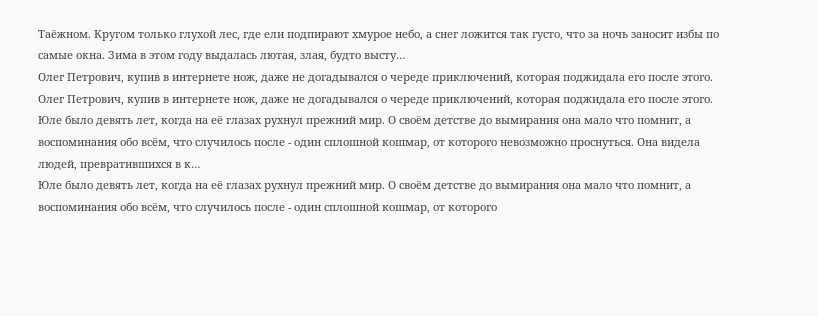Таёжном. Кругом только глухой лес, где ели подпирают хмурое небо, а снег ложится так густо, что за ночь заносит избы по самые окна. Зима в этом году выдалась лютая, злая, будто высту…
Олег Петрович, купив в интернете нож, даже не догадывался о череде приключений, которая поджидала его после этого.
Олег Петрович, купив в интернете нож, даже не догадывался о череде приключений, которая поджидала его после этого.
Юле было девять лет, когда на её глазах рухнул прежний мир. О своём детстве до вымирания она мало что помнит, а воспоминания обо всём, что случилось после - один сплошной кошмар, от которого невозможно проснуться. Она видела людей, превратившихся в к…
Юле было девять лет, когда на её глазах рухнул прежний мир. О своём детстве до вымирания она мало что помнит, а воспоминания обо всём, что случилось после - один сплошной кошмар, от которого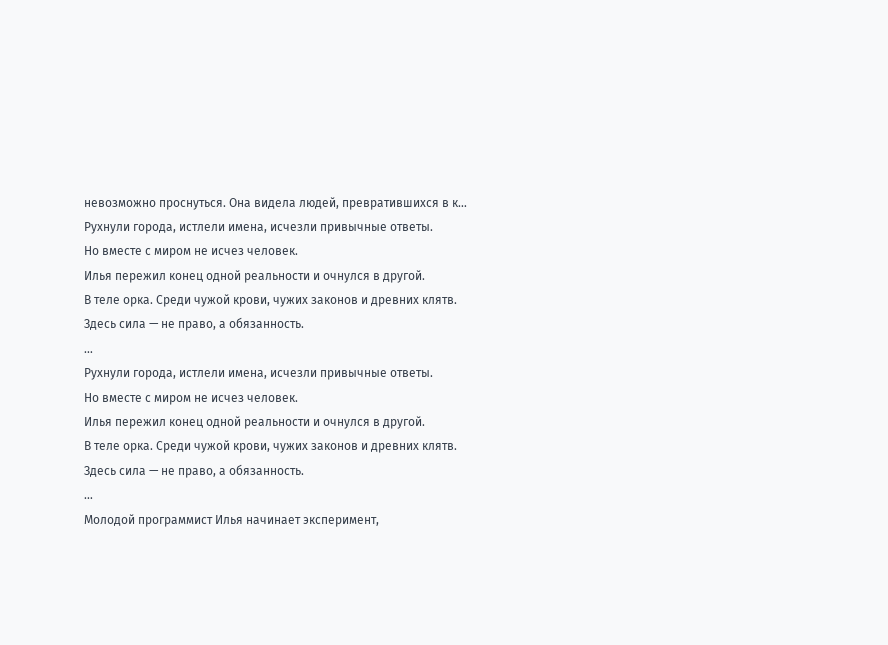невозможно проснуться. Она видела людей, превратившихся в к…
Рухнули города, истлели имена, исчезли привычные ответы.
Но вместе с миром не исчез человек.
Илья пережил конец одной реальности и очнулся в другой.
В теле орка. Среди чужой крови, чужих законов и древних клятв.
Здесь сила — не право, а обязанность.
…
Рухнули города, истлели имена, исчезли привычные ответы.
Но вместе с миром не исчез человек.
Илья пережил конец одной реальности и очнулся в другой.
В теле орка. Среди чужой крови, чужих законов и древних клятв.
Здесь сила — не право, а обязанность.
…
Молодой программист Илья начинает эксперимент,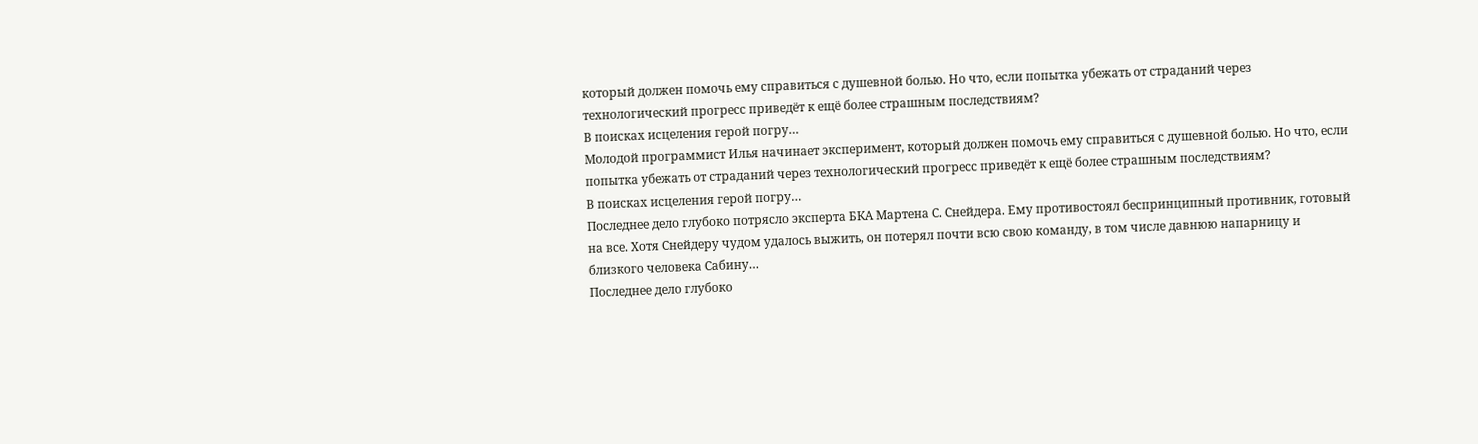который должен помочь ему справиться с душевной болью. Но что, если попытка убежать от страданий через технологический прогресс приведёт к ещё более страшным последствиям?
В поисках исцеления герой погру…
Молодой программист Илья начинает эксперимент, который должен помочь ему справиться с душевной болью. Но что, если попытка убежать от страданий через технологический прогресс приведёт к ещё более страшным последствиям?
В поисках исцеления герой погру…
Последнее дело глубоко потрясло эксперта БКА Мартена С. Снейдера. Ему противостоял беспринципный противник, готовый на все. Хотя Снейдеру чудом удалось выжить, он потерял почти всю свою команду, в том числе давнюю напарницу и близкого человека Сабину…
Последнее дело глубоко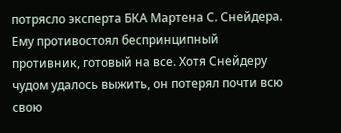потрясло эксперта БКА Мартена С. Снейдера. Ему противостоял беспринципный противник, готовый на все. Хотя Снейдеру чудом удалось выжить, он потерял почти всю свою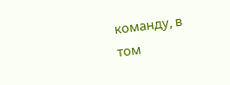команду, в том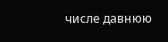числе давнюю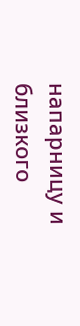напарницу и близкого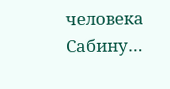человека Сабину…